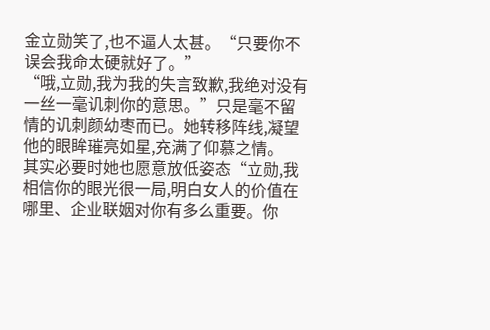金立勋笑了,也不逼人太甚。“只要你不误会我命太硬就好了。”
“哦,立勋,我为我的失言致歉,我绝对没有一丝一毫讥刺你的意思。”只是毫不留情的讥刺颜幼枣而已。她转移阵线,凝望他的眼眸璀亮如星,充满了仰慕之情。
其实必要时她也愿意放低姿态“立勋,我相信你的眼光很一局,明白女人的价值在哪里、企业联姻对你有多么重要。你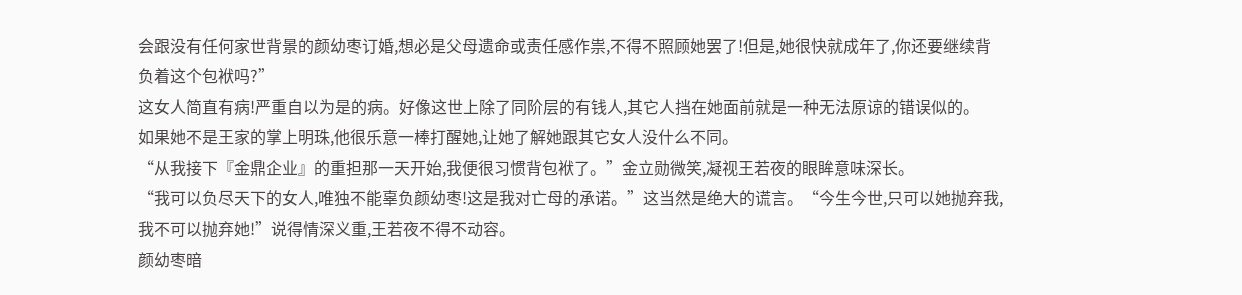会跟没有任何家世背景的颜幼枣订婚,想必是父母遗命或责任感作祟,不得不照顾她罢了!但是,她很快就成年了,你还要继续背负着这个包袱吗?”
这女人简直有病!严重自以为是的病。好像这世上除了同阶层的有钱人,其它人挡在她面前就是一种无法原谅的错误似的。
如果她不是王家的掌上明珠,他很乐意一棒打醒她,让她了解她跟其它女人没什么不同。
“从我接下『金鼎企业』的重担那一天开始,我便很习惯背包袱了。”金立勋微笑,凝视王若夜的眼眸意味深长。
“我可以负尽天下的女人,唯独不能辜负颜幼枣!这是我对亡母的承诺。”这当然是绝大的谎言。“今生今世,只可以她抛弃我,我不可以抛弃她!”说得情深义重,王若夜不得不动容。
颜幼枣暗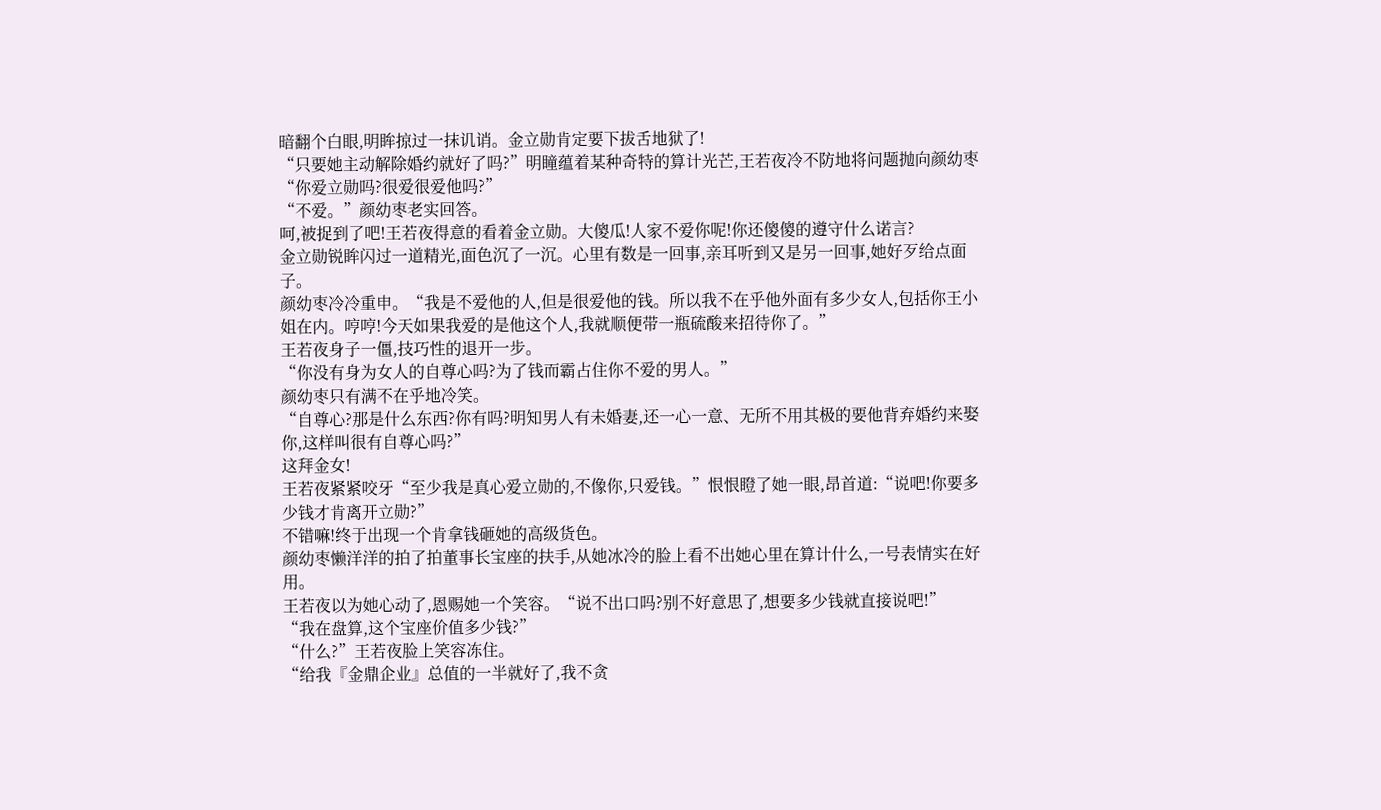暗翻个白眼,明眸掠过一抹讥诮。金立勋肯定要下拔舌地狱了!
“只要她主动解除婚约就好了吗?”明瞳蕴着某种奇特的算计光芒,王若夜冷不防地将问题抛向颜幼枣“你爱立勋吗?很爱很爱他吗?”
“不爱。”颜幼枣老实回答。
呵,被捉到了吧!王若夜得意的看着金立勋。大傻瓜!人家不爱你呢!你还傻傻的遵守什么诺言?
金立勋锐眸闪过一道精光,面色沉了一沉。心里有数是一回事,亲耳听到又是另一回事,她好歹给点面子。
颜幼枣冷冷重申。“我是不爱他的人,但是很爱他的钱。所以我不在乎他外面有多少女人,包括你王小姐在内。哼哼!今天如果我爱的是他这个人,我就顺便带一瓶硫酸来招待你了。”
王若夜身子一僵,技巧性的退开一步。
“你没有身为女人的自尊心吗?为了钱而霸占住你不爱的男人。”
颜幼枣只有满不在乎地冷笑。
“自尊心?那是什么东西?你有吗?明知男人有未婚妻,还一心一意、无所不用其极的要他背弃婚约来娶你,这样叫很有自尊心吗?”
这拜金女!
王若夜紧紧咬牙“至少我是真心爱立勋的,不像你,只爱钱。”恨恨瞪了她一眼,昂首道:“说吧!你要多少钱才肯离开立勋?”
不错嘛!终于出现一个肯拿钱砸她的高级货色。
颜幼枣懒洋洋的拍了拍董事长宝座的扶手,从她冰冷的脸上看不出她心里在算计什么,一号表情实在好用。
王若夜以为她心动了,恩赐她一个笑容。“说不出口吗?别不好意思了,想要多少钱就直接说吧!”
“我在盘算,这个宝座价值多少钱?”
“什么?”王若夜脸上笑容冻住。
“给我『金鼎企业』总值的一半就好了,我不贪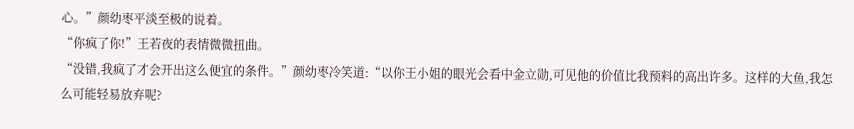心。”颜幼枣平淡至极的说着。
“你疯了你!”王若夜的表情微微扭曲。
“没错,我疯了才会开出这么便宜的条件。”颜幼枣冷笑道:“以你王小姐的眼光会看中金立勋,可见他的价值比我预料的高出许多。这样的大鱼,我怎么可能轻易放弃呢?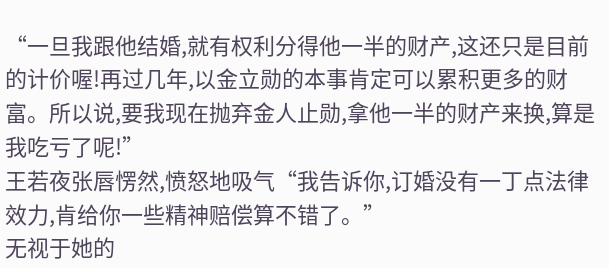“一旦我跟他结婚,就有权利分得他一半的财产,这还只是目前的计价喔!再过几年,以金立勋的本事肯定可以累积更多的财富。所以说,要我现在抛弃金人止勋,拿他一半的财产来换,算是我吃亏了呢!”
王若夜张唇愣然,愤怒地吸气“我告诉你,订婚没有一丁点法律效力,肯给你一些精神赔偿算不错了。”
无视于她的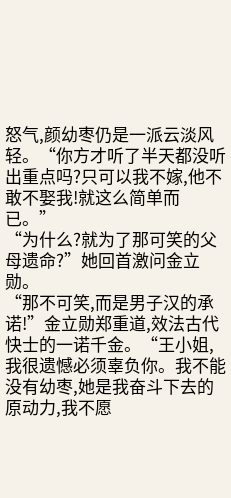怒气,颜幼枣仍是一派云淡风轻。“你方才听了半天都没听出重点吗?只可以我不嫁,他不敢不娶我!就这么简单而已。”
“为什么?就为了那可笑的父母遗命?”她回首激问金立勋。
“那不可笑,而是男子汉的承诺!”金立勋郑重道,效法古代快士的一诺千金。“王小姐,我很遗憾必须辜负你。我不能没有幼枣,她是我奋斗下去的原动力,我不愿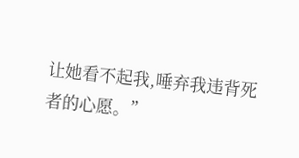让她看不起我,唾弃我违背死者的心愿。”